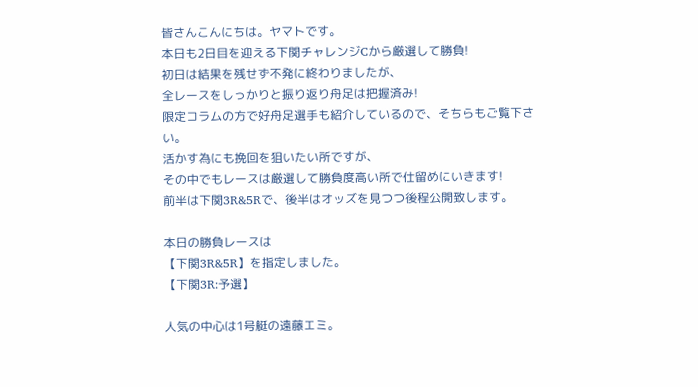皆さんこんにちは。ヤマトです。
本日も2日目を迎える下関チャレンジCから厳選して勝負!
初日は結果を残せず不発に終わりましたが、
全レースをしっかりと振り返り舟足は把握済み!
限定コラムの方で好舟足選手も紹介しているので、そちらもご覧下さい。
活かす為にも挽回を狙いたい所ですが、
その中でもレースは厳選して勝負度高い所で仕留めにいきます!
前半は下関3R&5Rで、後半はオッズを見つつ後程公開致します。

本日の勝負レースは
【下関3R&5R】を指定しました。
【下関3R:予選】

人気の中心は1号艇の遠藤エミ。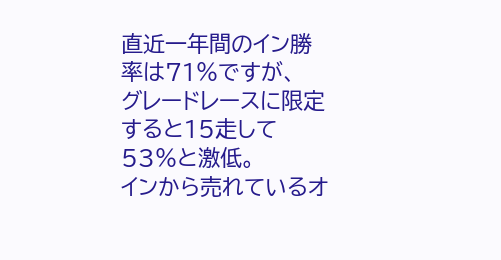直近一年間のイン勝率は71%ですが、
グレードレースに限定すると15走して53%と激低。
インから売れているオ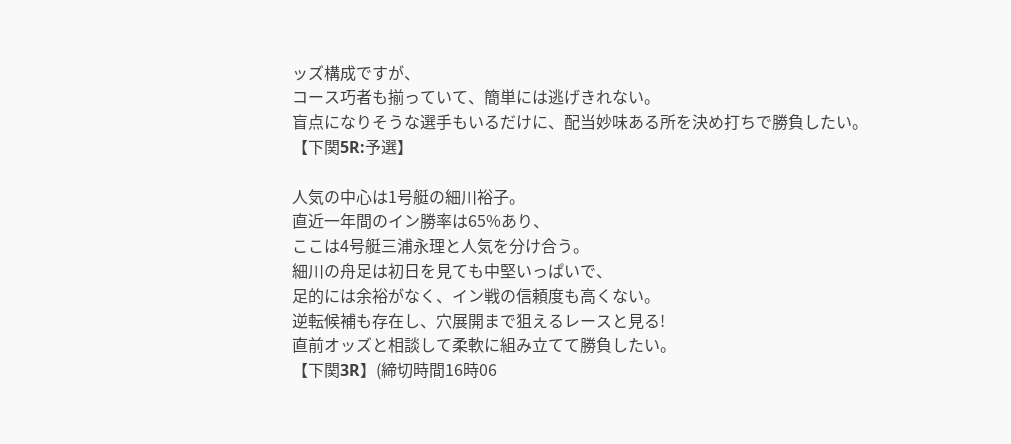ッズ構成ですが、
コース巧者も揃っていて、簡単には逃げきれない。
盲点になりそうな選手もいるだけに、配当妙味ある所を決め打ちで勝負したい。
【下関5R:予選】

人気の中心は1号艇の細川裕子。
直近一年間のイン勝率は65%あり、
ここは4号艇三浦永理と人気を分け合う。
細川の舟足は初日を見ても中堅いっぱいで、
足的には余裕がなく、イン戦の信頼度も高くない。
逆転候補も存在し、穴展開まで狙えるレースと見る!
直前オッズと相談して柔軟に組み立てて勝負したい。
【下関3R】(締切時間16時06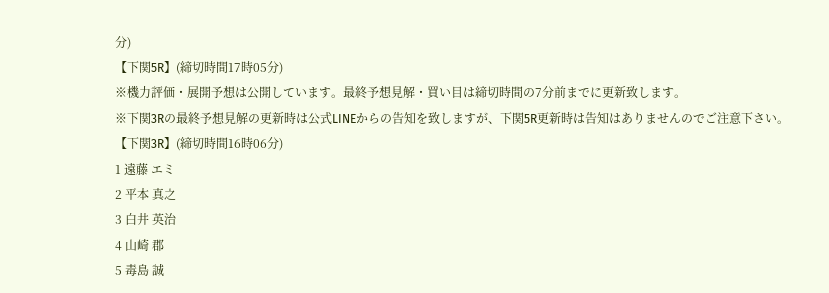分)
【下関5R】(締切時間17時05分)
※機力評価・展開予想は公開しています。最終予想見解・買い目は締切時間の7分前までに更新致します。
※下関3Rの最終予想見解の更新時は公式LINEからの告知を致しますが、下関5R更新時は告知はありませんのでご注意下さい。
【下関3R】(締切時間16時06分)
1 遠藤 エミ
2 平本 真之
3 白井 英治
4 山崎 郡
5 毒島 誠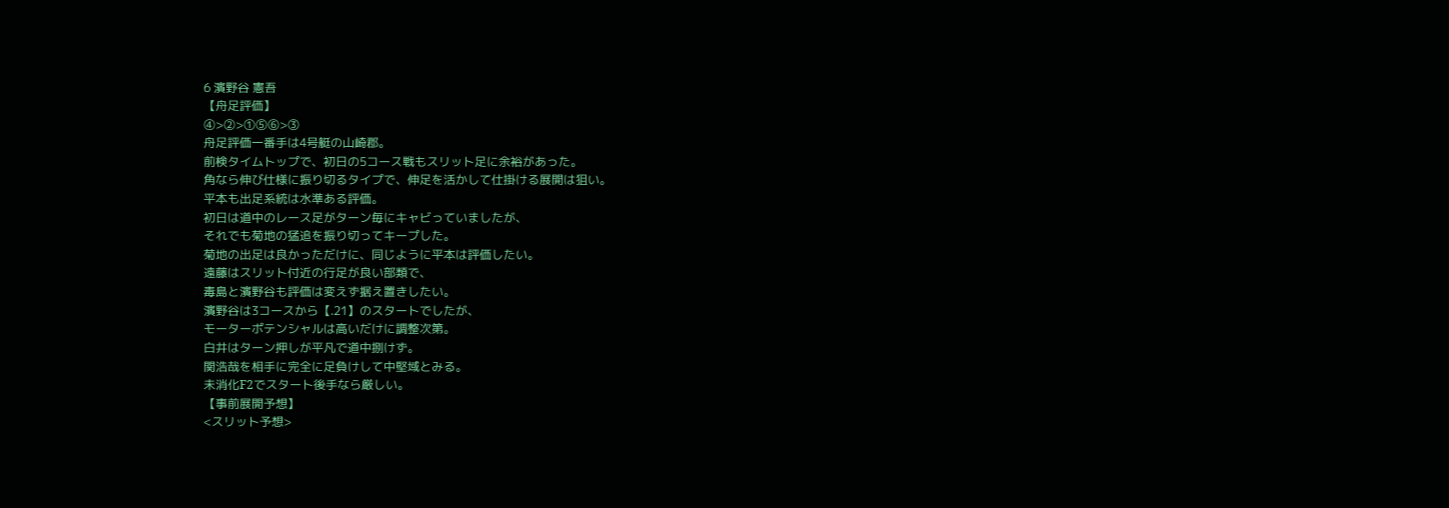6 濱野谷 憲吾
【舟足評価】
④>②>①⑤⑥>③
舟足評価一番手は4号艇の山崎郡。
前検タイムトップで、初日の5コース戦もスリット足に余裕があった。
角なら伸び仕様に振り切るタイプで、伸足を活かして仕掛ける展開は狙い。
平本も出足系統は水準ある評価。
初日は道中のレース足がターン毎にキャビっていましたが、
それでも菊地の猛追を振り切ってキープした。
菊地の出足は良かっただけに、同じように平本は評価したい。
遠藤はスリット付近の行足が良い部類で、
毒島と濱野谷も評価は変えず据え置きしたい。
濱野谷は3コースから【.21】のスタートでしたが、
モーターポテンシャルは高いだけに調整次第。
白井はターン押しが平凡で道中捌けず。
関浩哉を相手に完全に足負けして中堅域とみる。
未消化F2でスタート後手なら厳しい。
【事前展開予想】
<スリット予想>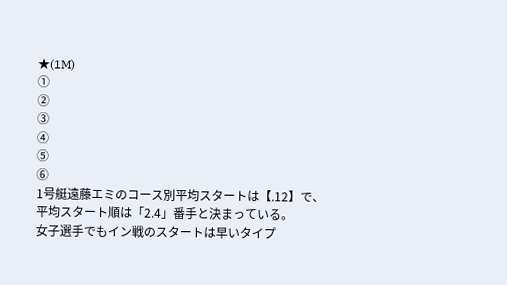★(1M)
①
②
③
④
⑤
⑥
1号艇遠藤エミのコース別平均スタートは【.12】で、
平均スタート順は「2.4」番手と決まっている。
女子選手でもイン戦のスタートは早いタイプ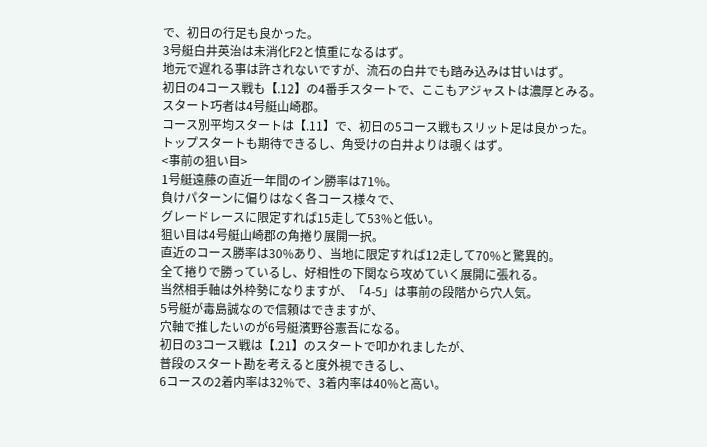で、初日の行足も良かった。
3号艇白井英治は未消化F2と慎重になるはず。
地元で遅れる事は許されないですが、流石の白井でも踏み込みは甘いはず。
初日の4コース戦も【.12】の4番手スタートで、ここもアジャストは濃厚とみる。
スタート巧者は4号艇山崎郡。
コース別平均スタートは【.11】で、初日の5コース戦もスリット足は良かった。
トップスタートも期待できるし、角受けの白井よりは覗くはず。
<事前の狙い目>
1号艇遠藤の直近一年間のイン勝率は71%。
負けパターンに偏りはなく各コース様々で、
グレードレースに限定すれば15走して53%と低い。
狙い目は4号艇山崎郡の角捲り展開一択。
直近のコース勝率は30%あり、当地に限定すれば12走して70%と驚異的。
全て捲りで勝っているし、好相性の下関なら攻めていく展開に張れる。
当然相手軸は外枠勢になりますが、「4-5」は事前の段階から穴人気。
5号艇が毒島誠なので信頼はできますが、
穴軸で推したいのが6号艇濱野谷憲吾になる。
初日の3コース戦は【.21】のスタートで叩かれましたが、
普段のスタート勘を考えると度外視できるし、
6コースの2着内率は32%で、3着内率は40%と高い。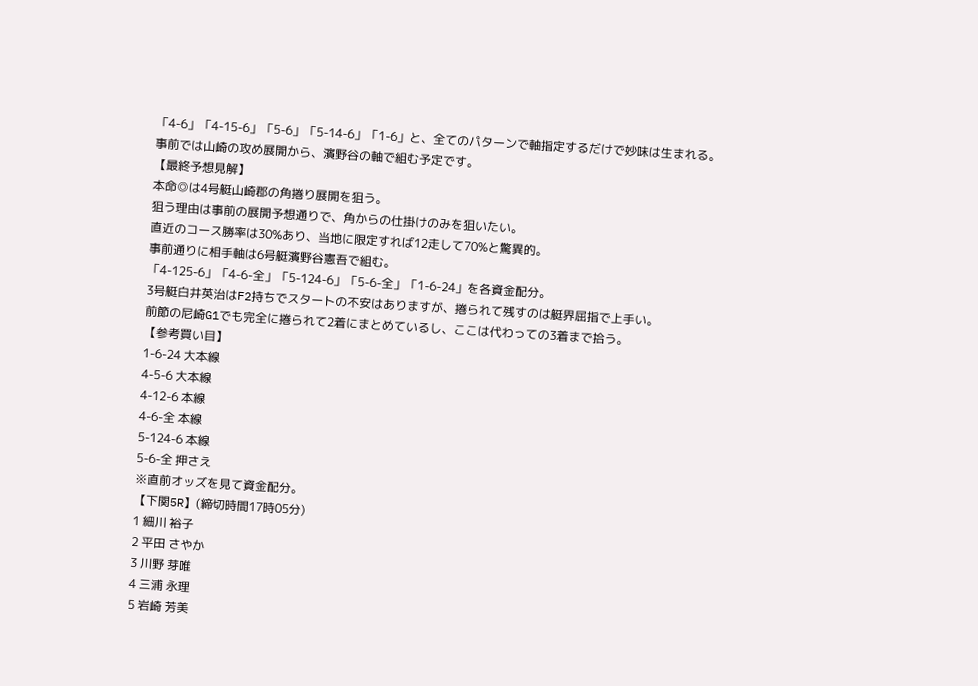「4-6」「4-15-6」「5-6」「5-14-6」「1-6」と、全てのパターンで軸指定するだけで妙味は生まれる。
事前では山崎の攻め展開から、濱野谷の軸で組む予定です。
【最終予想見解】
本命◎は4号艇山崎郡の角捲り展開を狙う。
狙う理由は事前の展開予想通りで、角からの仕掛けのみを狙いたい。
直近のコース勝率は30%あり、当地に限定すれば12走して70%と驚異的。
事前通りに相手軸は6号艇濱野谷憲吾で組む。
「4-125-6」「4-6-全」「5-124-6」「5-6-全」「1-6-24」を各資金配分。
3号艇白井英治はF2持ちでスタートの不安はありますが、捲られて残すのは艇界屈指で上手い。
前節の尼崎G1でも完全に捲られて2着にまとめているし、ここは代わっての3着まで拾う。
【参考買い目】
1-6-24 大本線
4-5-6 大本線
4-12-6 本線
4-6-全 本線
5-124-6 本線
5-6-全 押さえ
※直前オッズを見て資金配分。
【下関5R】(締切時間17時05分)
1 細川 裕子
2 平田 さやか
3 川野 芽唯
4 三浦 永理
5 岩崎 芳美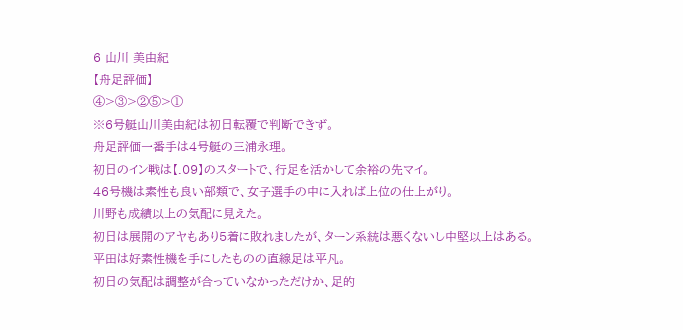6 山川 美由紀
【舟足評価】
④>③>②⑤>①
※6号艇山川美由紀は初日転覆で判断できず。
舟足評価一番手は4号艇の三浦永理。
初日のイン戦は【.09】のスタートで、行足を活かして余裕の先マイ。
46号機は素性も良い部類で、女子選手の中に入れば上位の仕上がり。
川野も成績以上の気配に見えた。
初日は展開のアヤもあり5着に敗れましたが、ターン系統は悪くないし中堅以上はある。
平田は好素性機を手にしたものの直線足は平凡。
初日の気配は調整が合っていなかっただけか、足的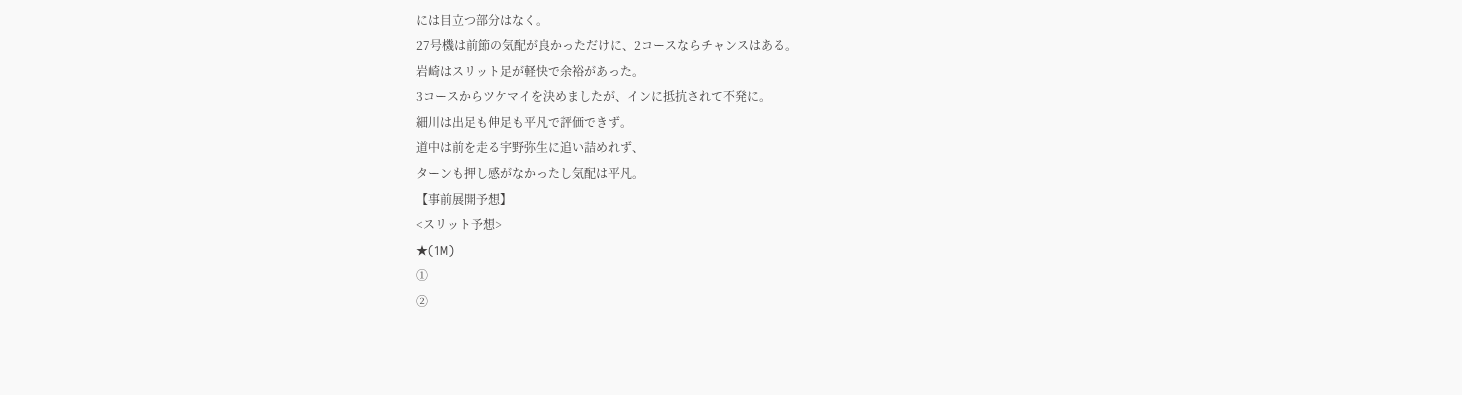には目立つ部分はなく。
27号機は前節の気配が良かっただけに、2コースならチャンスはある。
岩崎はスリット足が軽快で余裕があった。
3コースからツケマイを決めましたが、インに抵抗されて不発に。
細川は出足も伸足も平凡で評価できず。
道中は前を走る宇野弥生に追い詰めれず、
ターンも押し感がなかったし気配は平凡。
【事前展開予想】
<スリット予想>
★(1M)
①
②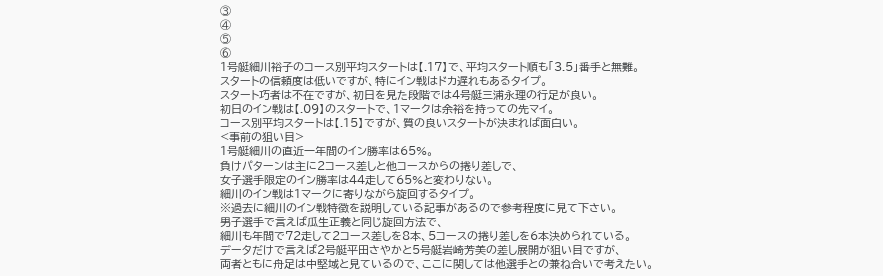③
④
⑤
⑥
1号艇細川裕子のコース別平均スタートは【.17】で、平均スタート順も「3.5」番手と無難。
スタートの信頼度は低いですが、特にイン戦はドカ遅れもあるタイプ。
スタート巧者は不在ですが、初日を見た段階では4号艇三浦永理の行足が良い。
初日のイン戦は【.09】のスタートで、1マークは余裕を持っての先マイ。
コース別平均スタートは【.15】ですが、質の良いスタートが決まれば面白い。
<事前の狙い目>
1号艇細川の直近一年間のイン勝率は65%。
負けパターンは主に2コース差しと他コースからの捲り差しで、
女子選手限定のイン勝率は44走して65%と変わりない。
細川のイン戦は1マークに寄りながら旋回するタイプ。
※過去に細川のイン戦特徴を説明している記事があるので参考程度に見て下さい。
男子選手で言えば瓜生正義と同じ旋回方法で、
細川も年間で72走して2コース差しを8本、5コースの捲り差しを6本決められている。
データだけで言えば2号艇平田さやかと5号艇岩崎芳美の差し展開が狙い目ですが、
両者ともに舟足は中堅域と見ているので、ここに関しては他選手との兼ね合いで考えたい。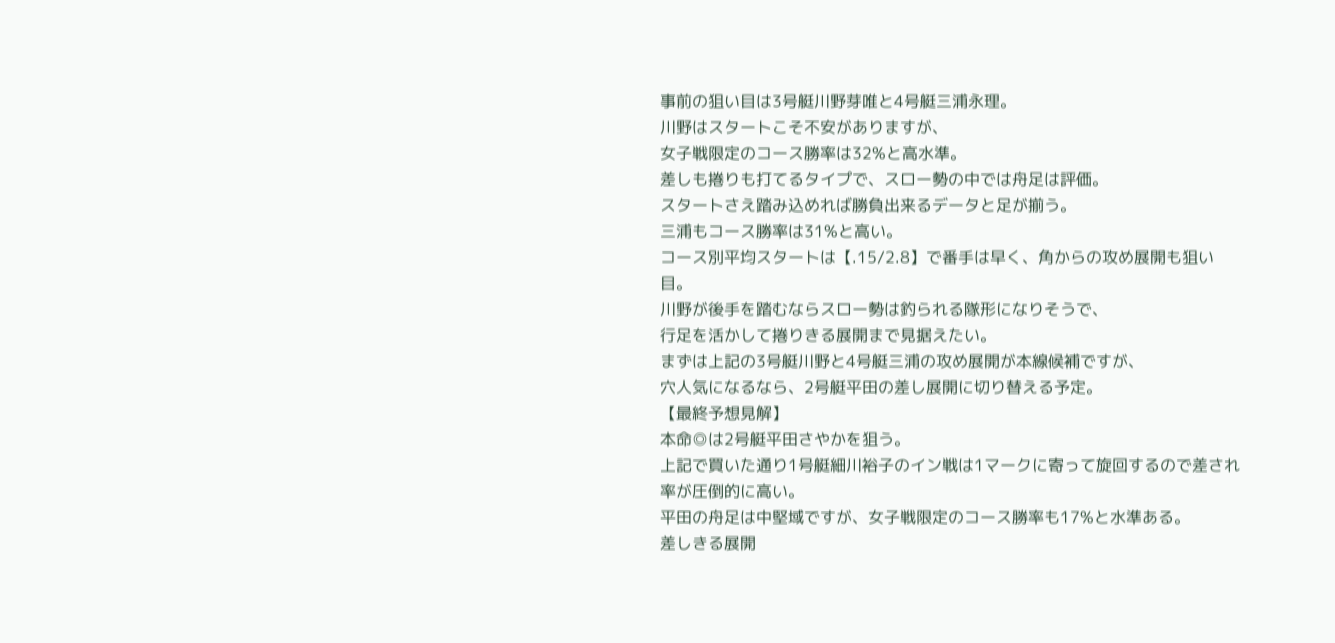事前の狙い目は3号艇川野芽唯と4号艇三浦永理。
川野はスタートこそ不安がありますが、
女子戦限定のコース勝率は32%と高水準。
差しも捲りも打てるタイプで、スロー勢の中では舟足は評価。
スタートさえ踏み込めれば勝負出来るデータと足が揃う。
三浦もコース勝率は31%と高い。
コース別平均スタートは【.15/2.8】で番手は早く、角からの攻め展開も狙い目。
川野が後手を踏むならスロー勢は釣られる隊形になりそうで、
行足を活かして捲りきる展開まで見据えたい。
まずは上記の3号艇川野と4号艇三浦の攻め展開が本線候補ですが、
穴人気になるなら、2号艇平田の差し展開に切り替える予定。
【最終予想見解】
本命◎は2号艇平田さやかを狙う。
上記で買いた通り1号艇細川裕子のイン戦は1マークに寄って旋回するので差され率が圧倒的に高い。
平田の舟足は中堅域ですが、女子戦限定のコース勝率も17%と水準ある。
差しきる展開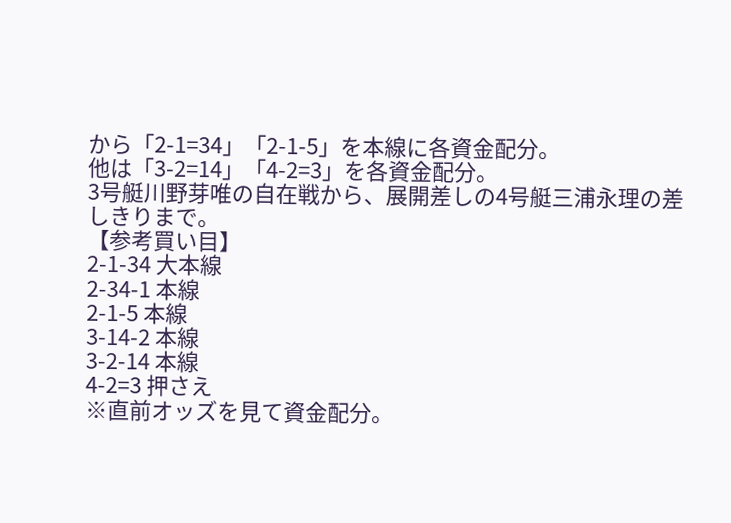から「2-1=34」「2-1-5」を本線に各資金配分。
他は「3-2=14」「4-2=3」を各資金配分。
3号艇川野芽唯の自在戦から、展開差しの4号艇三浦永理の差しきりまで。
【参考買い目】
2-1-34 大本線
2-34-1 本線
2-1-5 本線
3-14-2 本線
3-2-14 本線
4-2=3 押さえ
※直前オッズを見て資金配分。